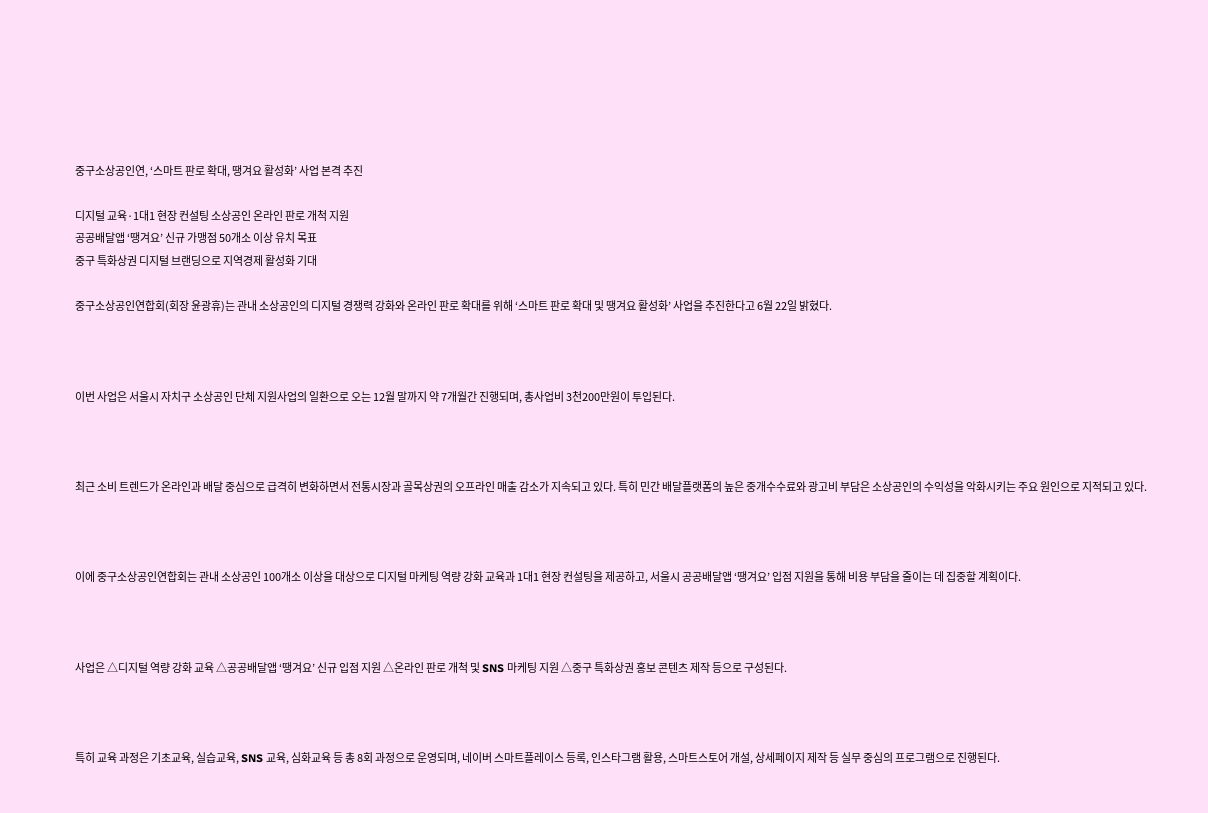중구소상공인연, ‘스마트 판로 확대, 땡겨요 활성화’ 사업 본격 추진

디지털 교육·1대1 현장 컨설팅 소상공인 온라인 판로 개척 지원
공공배달앱 ‘땡겨요’ 신규 가맹점 50개소 이상 유치 목표
중구 특화상권 디지털 브랜딩으로 지역경제 활성화 기대

중구소상공인연합회(회장 윤광휴)는 관내 소상공인의 디지털 경쟁력 강화와 온라인 판로 확대를 위해 ‘스마트 판로 확대 및 땡겨요 활성화’ 사업을 추진한다고 6월 22일 밝혔다.



이번 사업은 서울시 자치구 소상공인 단체 지원사업의 일환으로 오는 12월 말까지 약 7개월간 진행되며, 총사업비 3천200만원이 투입된다.



최근 소비 트렌드가 온라인과 배달 중심으로 급격히 변화하면서 전통시장과 골목상권의 오프라인 매출 감소가 지속되고 있다. 특히 민간 배달플랫폼의 높은 중개수수료와 광고비 부담은 소상공인의 수익성을 악화시키는 주요 원인으로 지적되고 있다.



이에 중구소상공인연합회는 관내 소상공인 100개소 이상을 대상으로 디지털 마케팅 역량 강화 교육과 1대1 현장 컨설팅을 제공하고, 서울시 공공배달앱 ‘땡겨요’ 입점 지원을 통해 비용 부담을 줄이는 데 집중할 계획이다.



사업은 △디지털 역량 강화 교육 △공공배달앱 ‘땡겨요’ 신규 입점 지원 △온라인 판로 개척 및 SNS 마케팅 지원 △중구 특화상권 홍보 콘텐츠 제작 등으로 구성된다.



특히 교육 과정은 기초교육, 실습교육, SNS 교육, 심화교육 등 총 8회 과정으로 운영되며, 네이버 스마트플레이스 등록, 인스타그램 활용, 스마트스토어 개설, 상세페이지 제작 등 실무 중심의 프로그램으로 진행된다.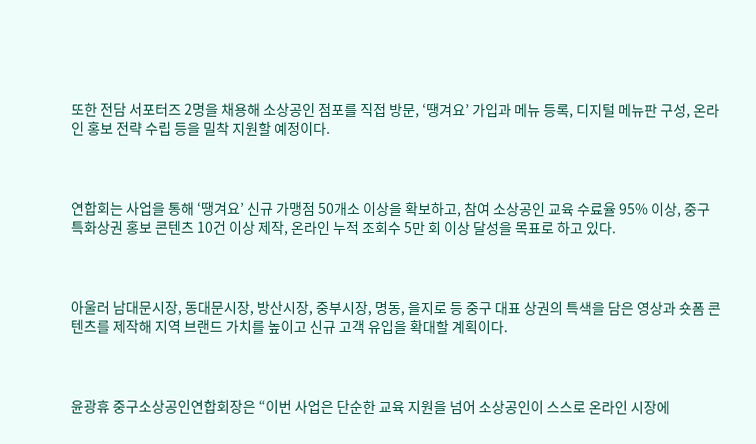또한 전담 서포터즈 2명을 채용해 소상공인 점포를 직접 방문, ‘땡겨요’ 가입과 메뉴 등록, 디지털 메뉴판 구성, 온라인 홍보 전략 수립 등을 밀착 지원할 예정이다.



연합회는 사업을 통해 ‘땡겨요’ 신규 가맹점 50개소 이상을 확보하고, 참여 소상공인 교육 수료율 95% 이상, 중구 특화상권 홍보 콘텐츠 10건 이상 제작, 온라인 누적 조회수 5만 회 이상 달성을 목표로 하고 있다.



아울러 남대문시장, 동대문시장, 방산시장, 중부시장, 명동, 을지로 등 중구 대표 상권의 특색을 담은 영상과 숏폼 콘텐츠를 제작해 지역 브랜드 가치를 높이고 신규 고객 유입을 확대할 계획이다.



윤광휴 중구소상공인연합회장은 “이번 사업은 단순한 교육 지원을 넘어 소상공인이 스스로 온라인 시장에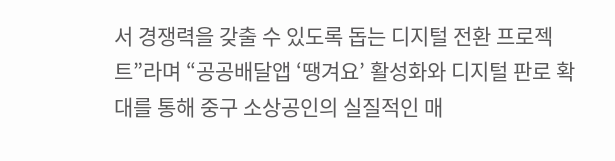서 경쟁력을 갖출 수 있도록 돕는 디지털 전환 프로젝트”라며 “공공배달앱 ‘땡겨요’ 활성화와 디지털 판로 확대를 통해 중구 소상공인의 실질적인 매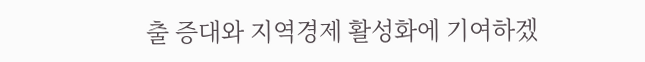출 증대와 지역경제 활성화에 기여하겠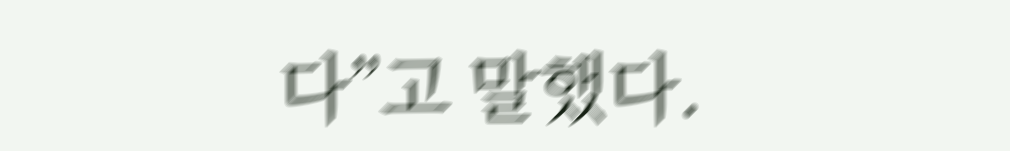다”고 말했다.